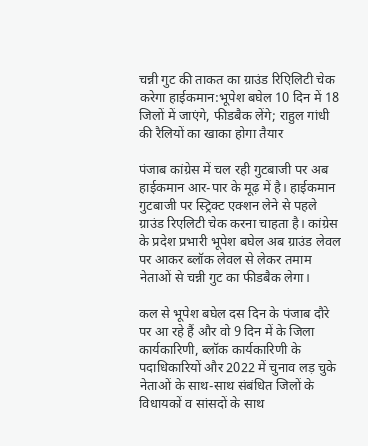चन्नी गुट की ताकत का ग्राउंड रिएिलिटी चेक करेगा हाईकमान:भूपेश बघेल 10 दिन में 18 जिलों में जाएंगे, फीडबैक लेंगे; राहुल गांधी की रैलियों का खाका होगा तैयार

पंजाब कांग्रेस में चल रही गुटबाजी पर अब हाईकमान आर-पार के मूढ़ में है। हाईकमान गुटबाजी पर स्ट्रिक्ट एक्शन लेने से पहले ग्राउंड रिएलिटी चेक करना चाहता है। कांग्रेस के प्रदेश प्रभारी भूपेश बघेल अब ग्राउंड लेवल पर आकर ब्लॉक लेवल से लेकर तमाम नेताओं से चन्नी गुट का फीडबैक लेगा।

कल से भूपेश बघेल दस दिन के पंजाब दौरे पर आ रहे हैं और वो 9 दिन में के जिला कार्यकारिणी, ब्लॉक कार्यकारिणी के पदाधिकारियों और 2022 में चुनाव लड़ चुके नेताओं के साथ-साथ संबंधित जिलों के विधायकों व सांसदों के साथ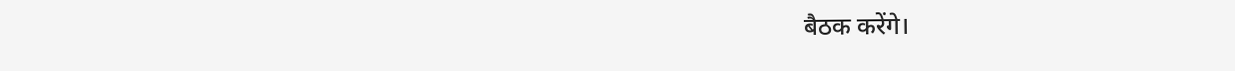बैठक करेंगे।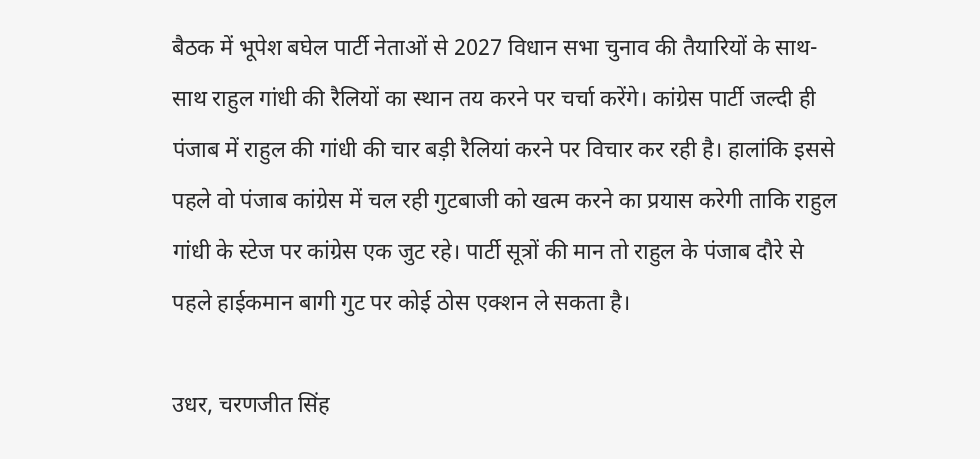बैठक में भूपेश बघेल पार्टी नेताओं से 2027 विधान सभा चुनाव की तैयारियों के साथ-साथ राहुल गांधी की रैलियों का स्थान तय करने पर चर्चा करेंगे। कांग्रेस पार्टी जल्दी ही पंजाब में राहुल की गांधी की चार बड़ी रैलियां करने पर विचार कर रही है। हालांकि इससे पहले वो पंजाब कांग्रेस में चल रही गुटबाजी को खत्म करने का प्रयास करेगी ताकि राहुल गांधी के स्टेज पर कांग्रेस एक जुट रहे। पार्टी सूत्रों की मान तो राहुल के पंजाब दौरे से पहले हाईकमान बागी गुट पर कोई ठोस एक्शन ले सकता है।

उधर, चरणजीत सिंह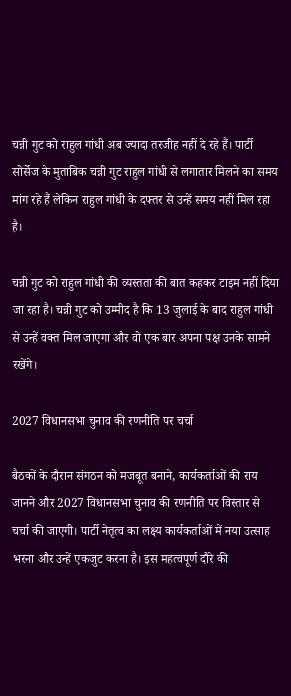चन्नी गुट को राहुल गांधी अब ज्यादा तरजीह नहीं दे रहे हैं। पार्टी सोर्सेज के मुताबिक चन्नी गुट राहुल गांधी से लगातार मिलने का समय मांग रहे हैं लेकिन राहुल गांधी के दफ्तर से उन्हें समय नहीं मिल रहा है।

चन्नी गुट को राहुल गांधी की व्यस्तता की बात कहकर टाइम नहीं दिया जा रहा है। चन्नी गुट को उम्मीद है कि 13 जुलाई के बाद राहुल गांधी से उन्हें वक्त मिल जाएगा और वो एक बार अपना पक्ष उनके सामने रखेंगे।

2027 विधानसभा चुनाव की रणनीति पर चर्चा

बैठकों के दौरान संगठन को मजबूत बनाने, कार्यकर्ताओं की राय जानने और 2027 विधानसभा चुनाव की रणनीति पर विस्तार से चर्चा की जाएगी। पार्टी नेतृत्व का लक्ष्य कार्यकर्ताओं में नया उत्साह भरना और उन्हें एकजुट करना है। इस महत्वपूर्ण दौरे की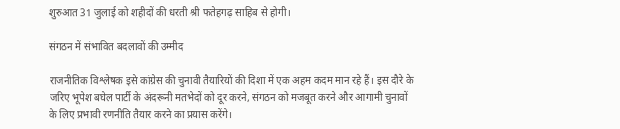शुरुआत 31 जुलाई को शहीदों की धरती श्री फतेहगढ़ साहिब से होगी।

संगठन में संभावित बदलावों की उम्मीद

राजनीतिक विश्लेषक इसे कांग्रेस की चुनावी तैयारियों की दिशा में एक अहम कदम मान रहे हैं। इस दौरे के जरिए भूपेश बघेल पार्टी के अंदरूनी मतभेदों को दूर करने, संगठन को मजबूत करने और आगामी चुनावों के लिए प्रभावी रणनीति तैयार करने का प्रयास करेंगे।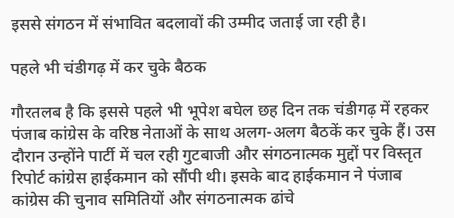इससे संगठन में संभावित बदलावों की उम्मीद जताई जा रही है।

पहले भी चंडीगढ़ में कर चुके बैठक

गौरतलब है कि इससे पहले भी भूपेश बघेल छह दिन तक चंडीगढ़ में रहकर पंजाब कांग्रेस के वरिष्ठ नेताओं के साथ अलग-अलग बैठकें कर चुके हैं। उस दौरान उन्होंने पार्टी में चल रही गुटबाजी और संगठनात्मक मुद्दों पर विस्तृत रिपोर्ट कांग्रेस हाईकमान को सौंपी थी। इसके बाद हाईकमान ने पंजाब कांग्रेस की चुनाव समितियों और संगठनात्मक ढांचे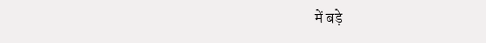में बड़े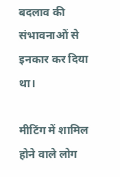बदलाव की संभावनाओं से इनकार कर दिया था।

मीटिंग में शामिल होने वाले लोग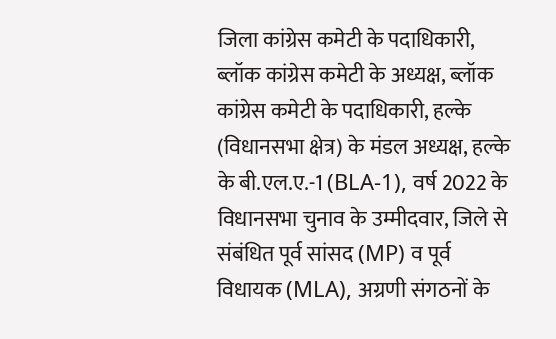जिला कांग्रेस कमेटी के पदाधिकारी, ब्लॉक कांग्रेस कमेटी के अध्यक्ष, ब्लॉक कांग्रेस कमेटी के पदाधिकारी, हल्के (विधानसभा क्षेत्र) के मंडल अध्यक्ष, हल्के के बी.एल.ए.-1 (BLA-1), वर्ष 2022 के विधानसभा चुनाव के उम्मीदवार, जिले से संबंधित पूर्व सांसद (MP) व पूर्व विधायक (MLA), अग्रणी संगठनों के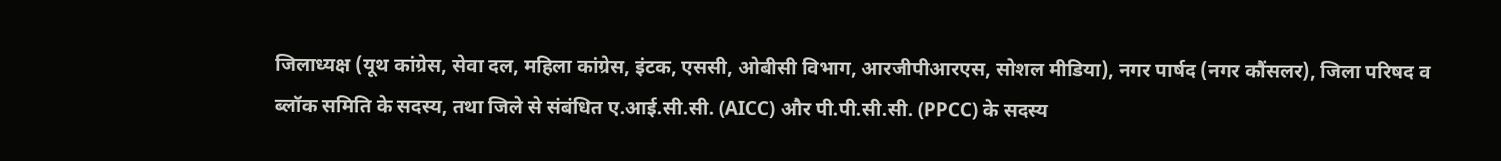जिलाध्यक्ष (यूथ कांग्रेस, सेवा दल, महिला कांग्रेस, इंटक, एससी, ओबीसी विभाग, आरजीपीआरएस, सोशल मीडिया), नगर पार्षद (नगर कौंसलर), जिला परिषद व ब्लॉक समिति के सदस्य, तथा जिले से संबंधित ए.आई.सी.सी. (AICC) और पी.पी.सी.सी. (PPCC) के सदस्य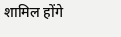शामिल होंगे